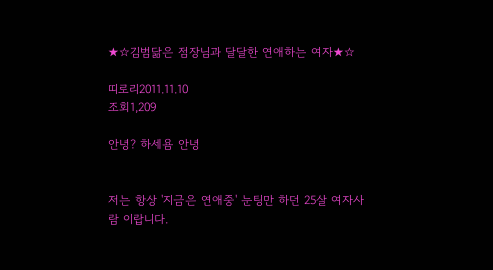★☆김범닮은 점장님과 달달한 연애하는 여자★☆

띠로리2011.11.10
조회1,209

안녕? 하세욤 안녕


저는 항상 '지금은 연애중' 눈팅만 하던 25살 여자사람 이랍니다.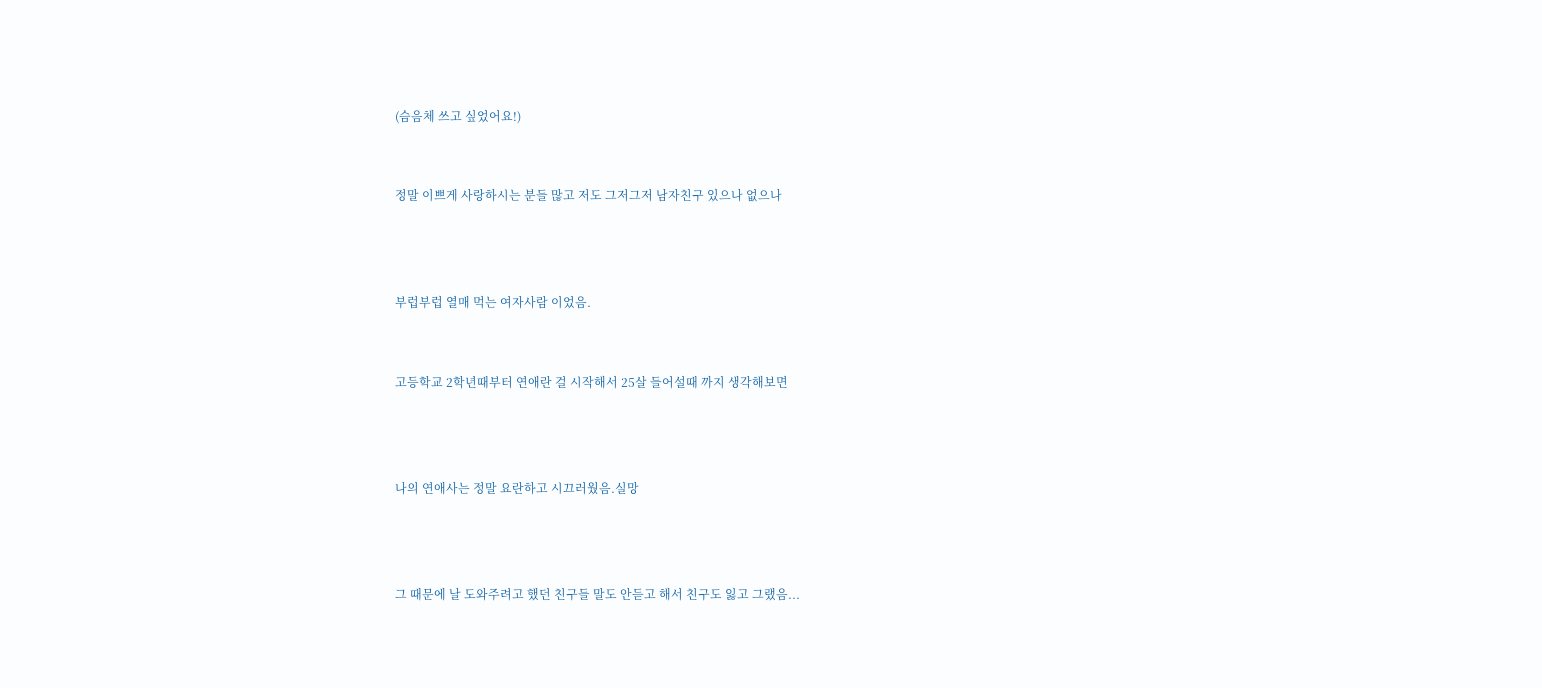(슴음체 쓰고 싶었어요!)


정말 이쁘게 사랑하시는 분들 많고 저도 그저그저 남자친구 있으나 없으나



부럽부럽 열매 먹는 여자사람 이었음.


고등학교 2학년때부터 연애란 걸 시작해서 25살 들어설때 까지 생각해보면



나의 연애사는 정말 요란하고 시끄러웠음.실망



그 때문에 날 도와주려고 했던 친구들 말도 안듣고 해서 친구도 잃고 그랬음...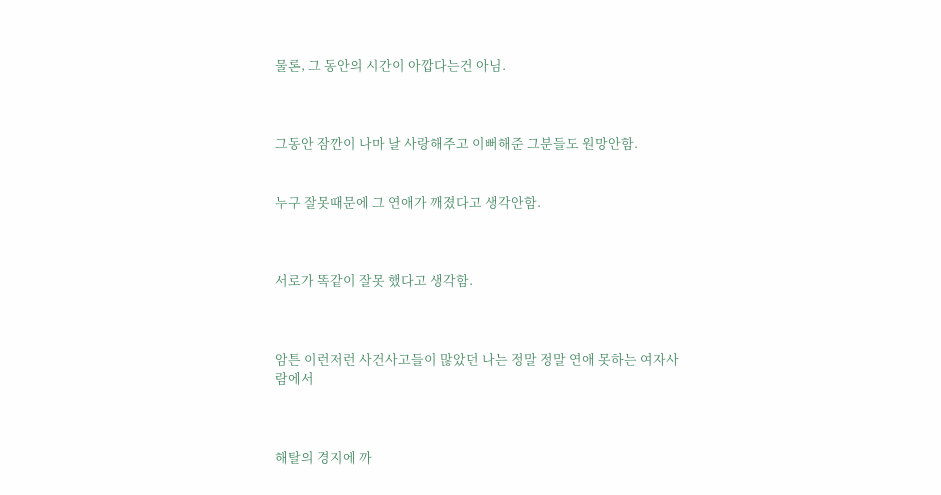물론, 그 동안의 시간이 아깝다는건 아님.



그동안 잠깐이 나마 날 사랑해주고 이뻐해준 그분들도 원망안함.


누구 잘못때문에 그 연애가 깨졌다고 생각안함.



서로가 똑같이 잘못 했다고 생각함.



암튼 이런저런 사건사고들이 많았던 나는 정말 정말 연애 못하는 여자사람에서



해탈의 경지에 까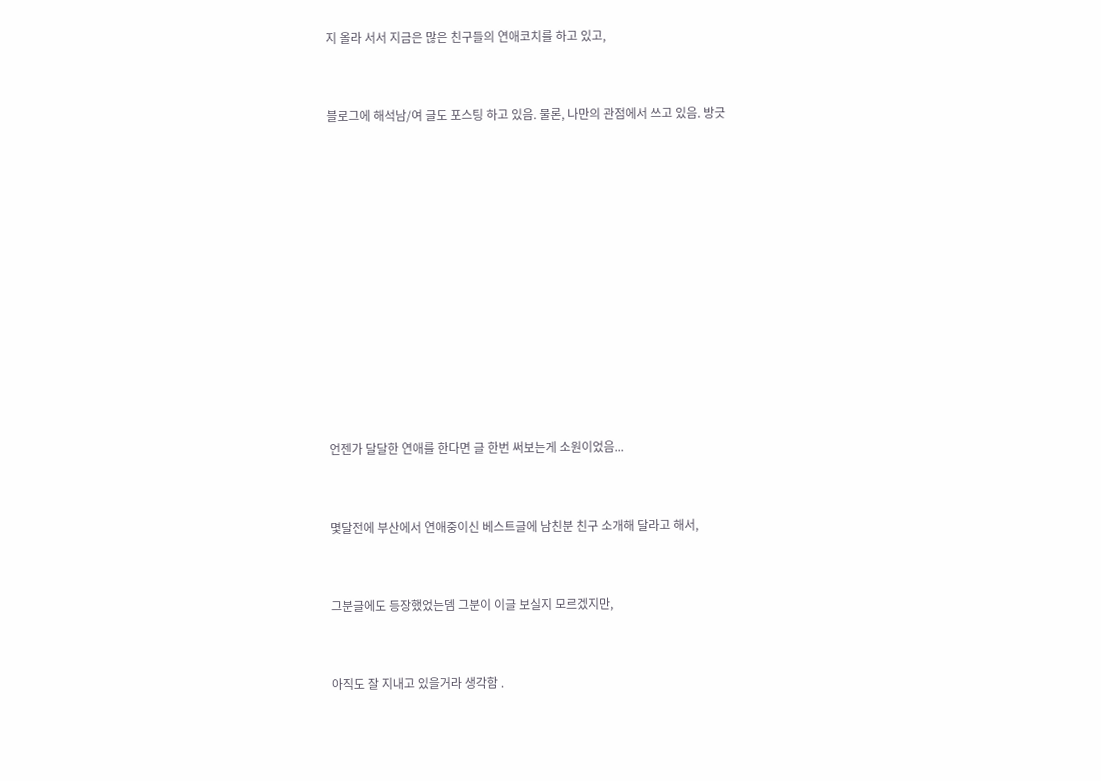지 올라 서서 지금은 많은 친구들의 연애코치를 하고 있고,



블로그에 해석남/여 글도 포스팅 하고 있음. 물론, 나만의 관점에서 쓰고 있음. 방긋
















언젠가 달달한 연애를 한다면 글 한번 써보는게 소원이었음...



몇달전에 부산에서 연애중이신 베스트글에 남친분 친구 소개해 달라고 해서,



그분글에도 등장했었는뎀 그분이 이글 보실지 모르겠지만,



아직도 잘 지내고 있을거라 생각함 .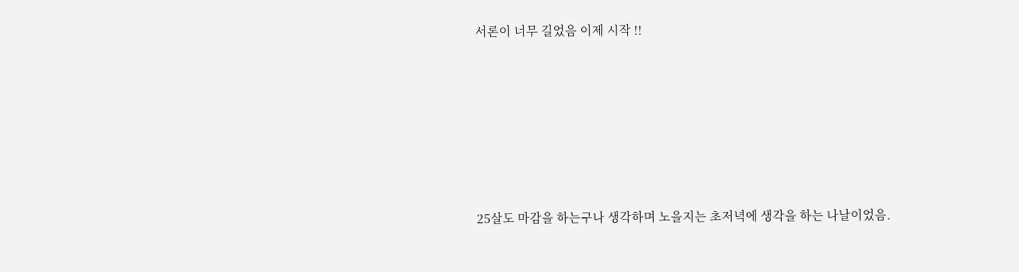서론이 너무 길었음 이제 시작 !!






25살도 마감을 하는구나 생각하며 노을지는 초저녁에 생각을 하는 나날이었음.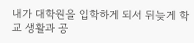내가 대학원을 입학하게 되서 뒤늦게 학교 생활과 공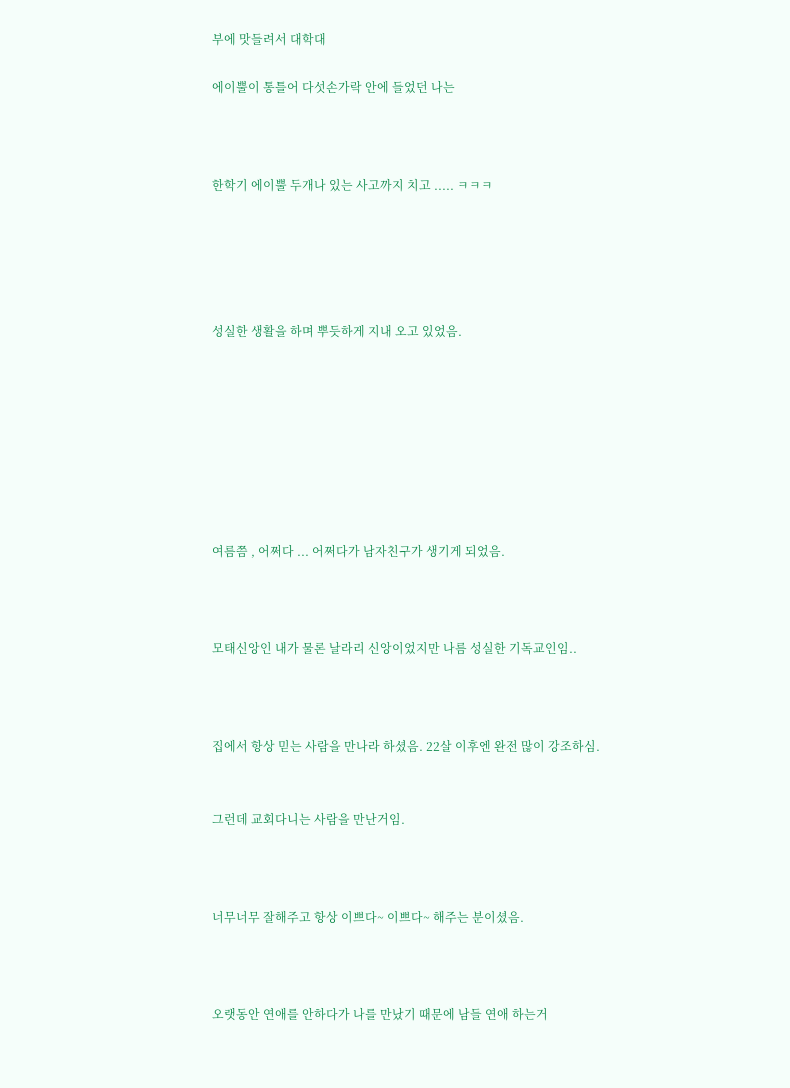부에 맛들려서 대학대

에이뿔이 통틀어 다섯손가락 안에 들었던 나는



한학기 에이뿔 두개나 있는 사고까지 치고 ..... ㅋㅋㅋ





성실한 생활을 하며 뿌듯하게 지내 오고 있었음.








여름쯤 , 어쩌다 ... 어쩌다가 남자친구가 생기게 되었음.



모태신앙인 내가 물론 날라리 신앙이었지만 나름 성실한 기독교인임..



집에서 항상 믿는 사람을 만나라 하셨음. 22살 이후엔 완전 많이 강조하심.


그런데 교회다니는 사람을 만난거임.



너무너무 잘해주고 항상 이쁘다~ 이쁘다~ 해주는 분이셨음.



오랫동안 연애를 안하다가 나를 만났기 때문에 남들 연애 하는거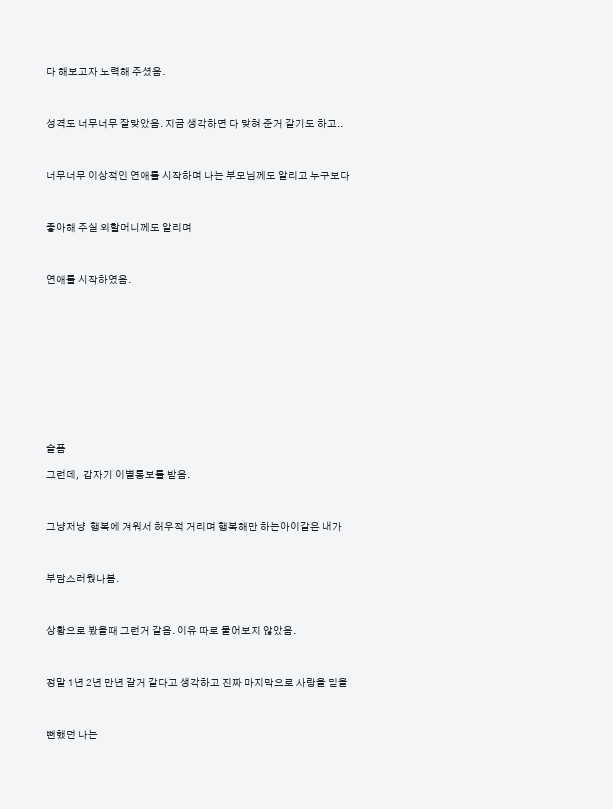다 해보고자 노력해 주셨음.



성격도 너무너무 잘맞았음. 지금 생각하면 다 맞혀 준거 같기도 하고..



너무너무 이상적인 연애를 시작하며 나는 부모님께도 알리고 누구보다



좋아해 주실 외할머니께도 알리며



연애를 시작하였음.












슬픔

그런데,  갑자기 이별통보를 받음.



그냥저냥  행복에 겨워서 허우적 거리며 행복해만 하는아이같은 내가



부담스러웠나봄.



상황으로 봤을때 그런거 같음. 이유 따로 물어보지 않았음.



정말 1년 2년 만년 갈거 같다고 생각하고 진짜 마지막으로 사랑을 믿을



뻔했던 나는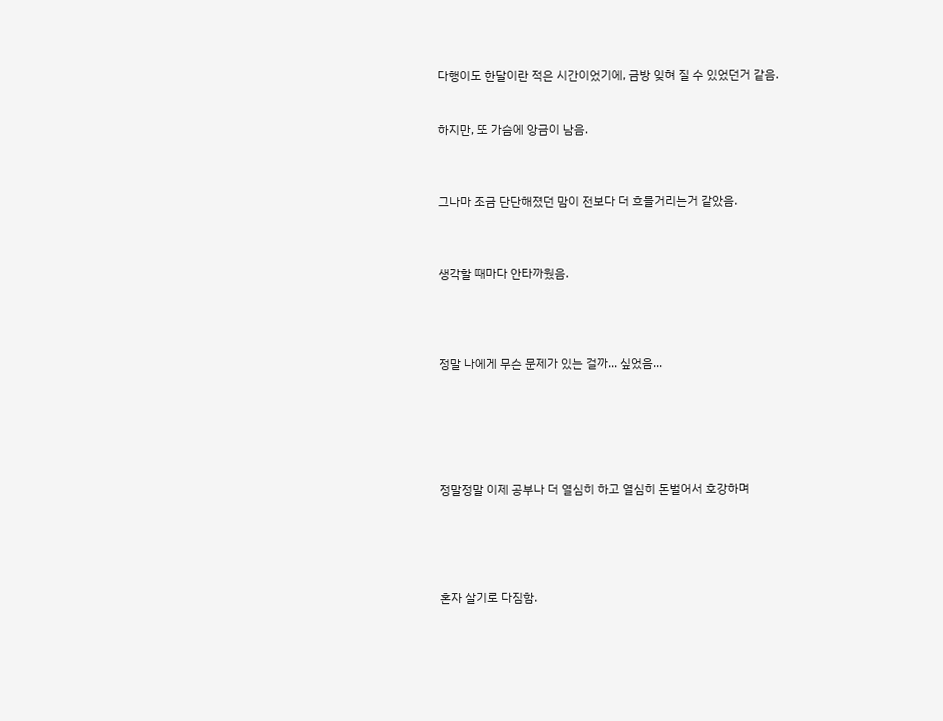다행이도 한달이란 적은 시간이었기에, 금방 잊혀 질 수 있었던거 같음.


하지만, 또 가슴에 앙금이 남음.



그나마 조금 단단해졌던 맘이 전보다 더 흐믈거리는거 같았음.



생각할 때마다 안타까웠음.




정말 나에게 무슨 문제가 있는 걸까... 싶었음...






정말정말 이제 공부나 더 열심히 하고 열심히 돈벌어서 호강하며





혼자 살기로 다짐함.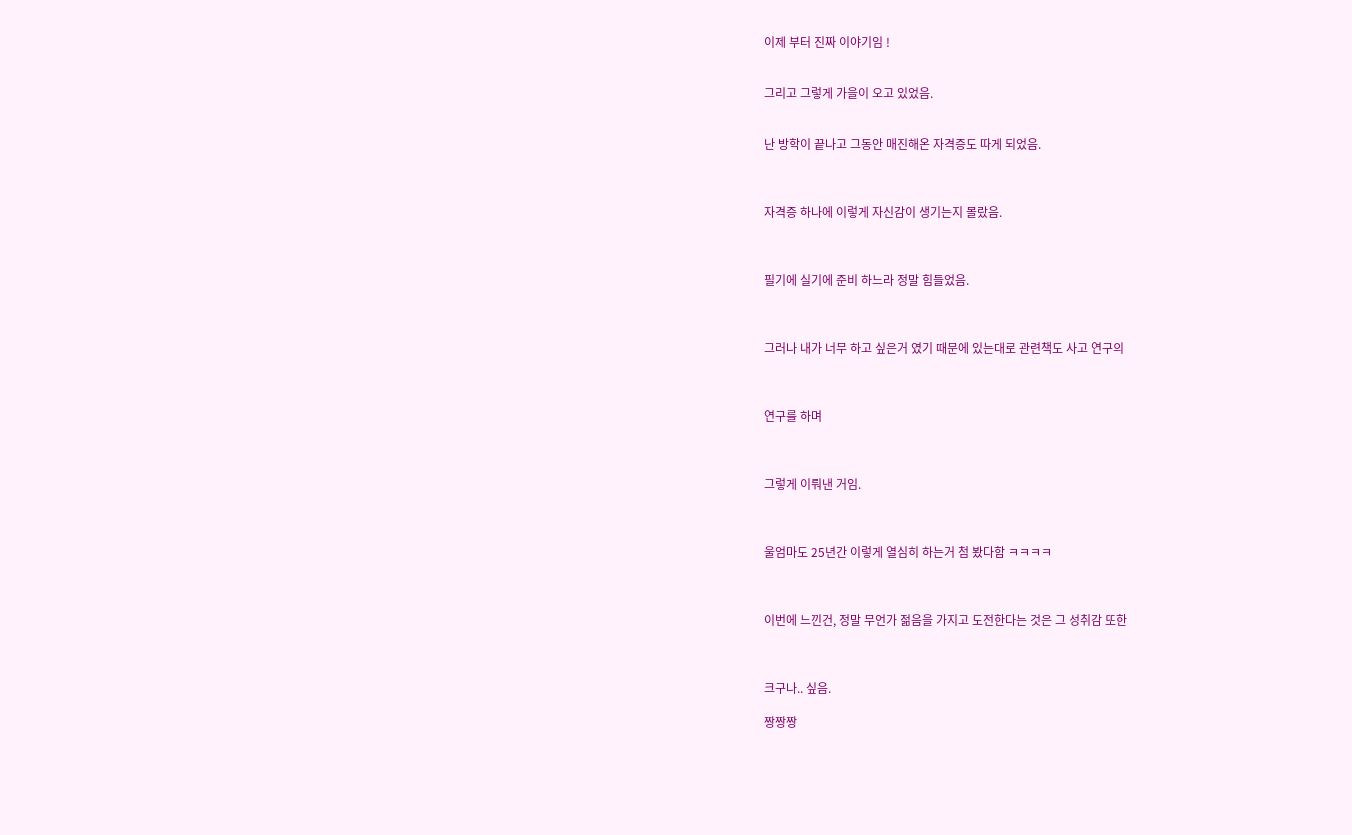이제 부터 진짜 이야기임 !


그리고 그렇게 가을이 오고 있었음.


난 방학이 끝나고 그동안 매진해온 자격증도 따게 되었음.



자격증 하나에 이렇게 자신감이 생기는지 몰랐음.



필기에 실기에 준비 하느라 정말 힘들었음.



그러나 내가 너무 하고 싶은거 였기 때문에 있는대로 관련책도 사고 연구의



연구를 하며



그렇게 이뤄낸 거임.



울엄마도 25년간 이렇게 열심히 하는거 첨 봤다함 ㅋㅋㅋㅋ



이번에 느낀건, 정말 무언가 젊음을 가지고 도전한다는 것은 그 성취감 또한



크구나.. 싶음.

짱짱짱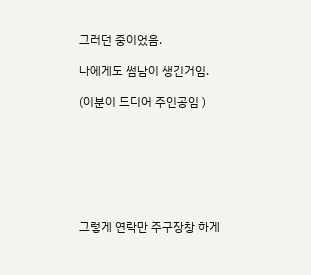그러던 중이었음.

나에게도 썸남이 생긴거임.

(이분이 드디어 주인공임 )







그렇게 연락만 주구장창 하게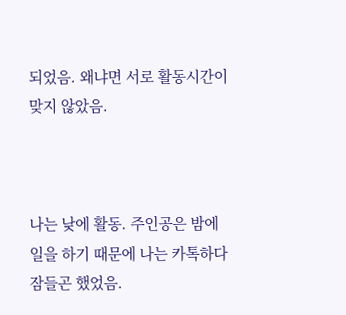되었음. 왜냐면 서로 활동시간이 맞지 않았음.



나는 낮에 활동. 주인공은 밤에 일을 하기 때문에 나는 카톡하다 잠들곤 했었음.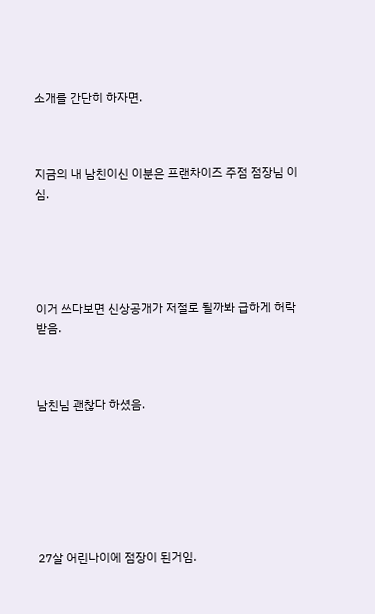소개를 간단히 하자면.



지금의 내 남친이신 이분은 프랜차이즈 주점 점장님 이심.





이거 쓰다보면 신상공개가 저절로 될까봐 급하게 허락받음.



남친님 괜찮다 하셨음.







27살 어린나이에 점장이 된거임.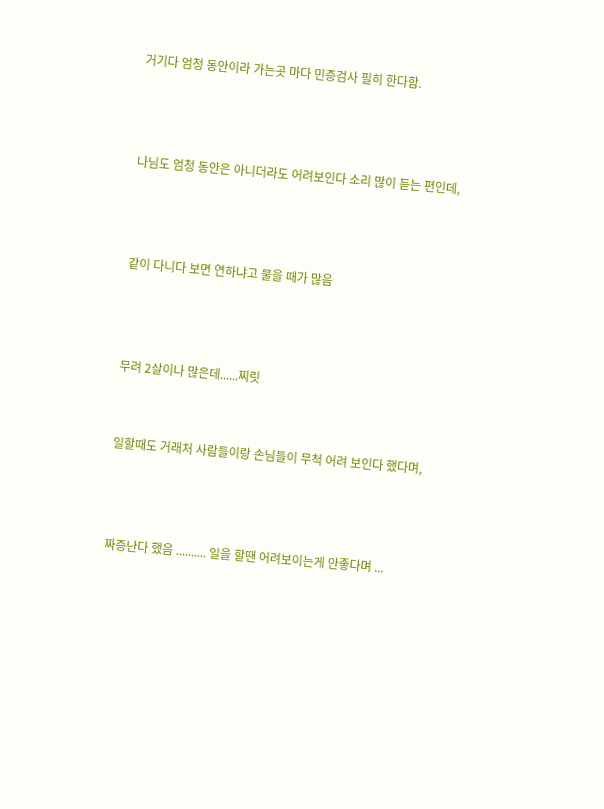거기다 엄청 동안이라 가는곳 마다 민증검사 필히 한다함.



나님도 엄청 동안은 아니더라도 어려보인다 소리 많이 듣는 편인데,



같이 다니다 보면 연하냐고 물을 때가 많음



무려 2살이나 많은데......찌릿


일할때도 거래처 사람들이랑 손님들이 무척 어려 보인다 했다며,



짜증난다 했음 .......... 일을 할땐 어려보이는게 안좋다며 ...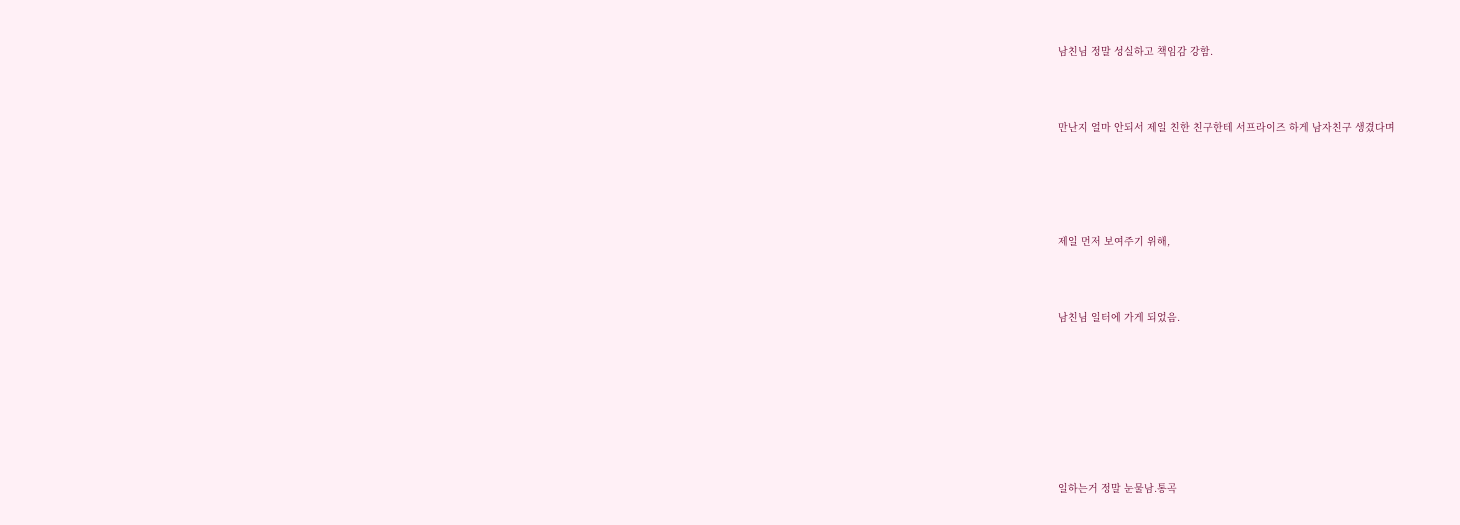남친님 정말 성실하고 책임감 강함.



만난지 얼마 안되서 제일 친한 친구한테 서프라이즈 하게 남자친구 생겼다며





제일 먼저 보여주기 위해,



남친님 일터에 가게 되었음.








일하는거 정말 눈물남.통곡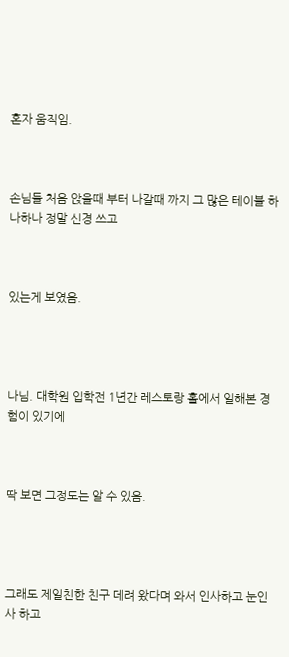혼자 움직임.



손님들 처음 앉을때 부터 나갈때 까지 그 많은 테이블 하나하나 정말 신경 쓰고



있는게 보였음.




나님. 대학원 입학전 1년간 레스토랑 홀에서 일해본 경험이 있기에



딱 보면 그정도는 알 수 있음.




그래도 제일친한 친구 데려 왔다며 와서 인사하고 눈인사 하고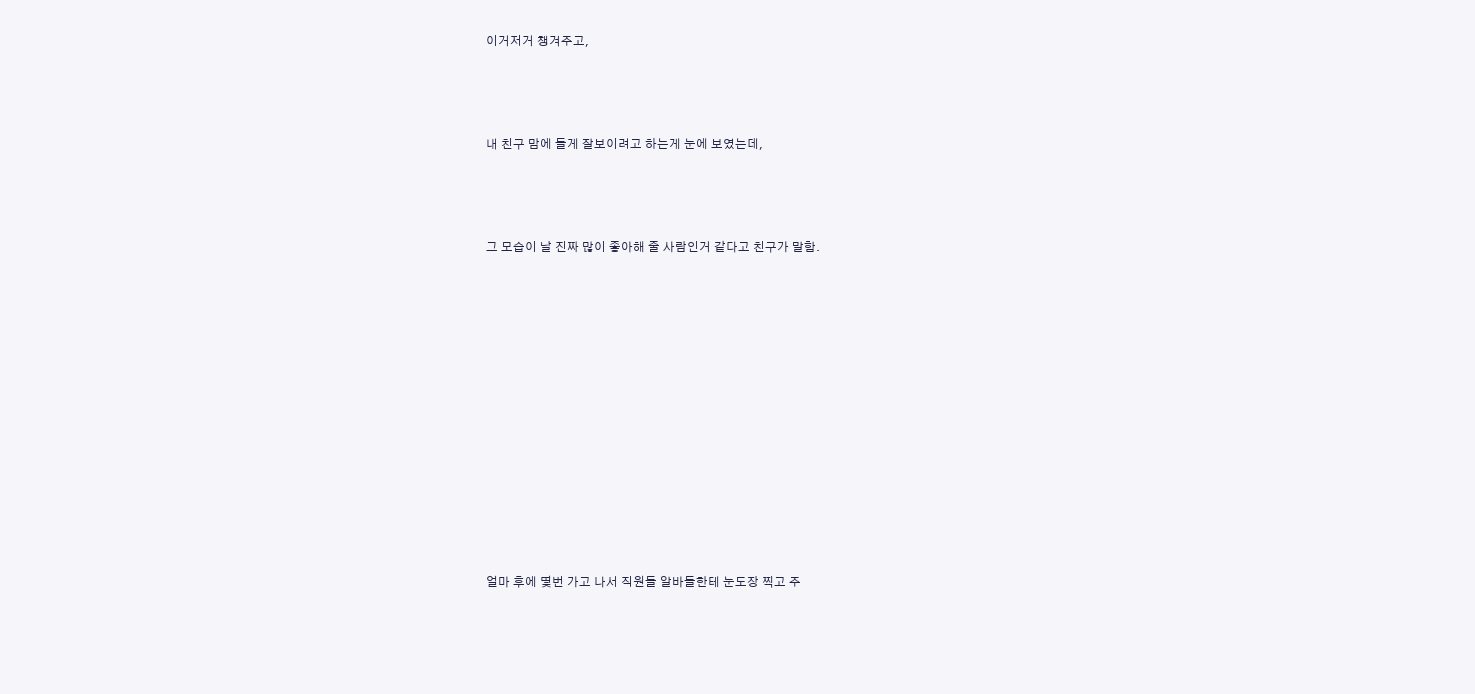이거저거 챙겨주고,



내 친구 맘에 들게 잘보이려고 하는게 눈에 보였는데,



그 모습이 날 진짜 많이 좋아해 줄 사람인거 같다고 친구가 말함.












얼마 후에 몇번 가고 나서 직원들 알바들한테 눈도장 찍고 주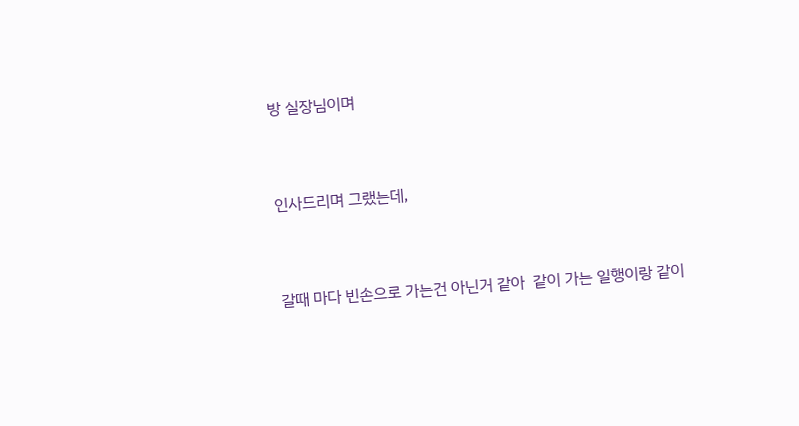방 실장님이며



인사드리며 그랬는데,



갈때 마다 빈손으로 가는건 아닌거 같아  같이 가는 일행이랑 같이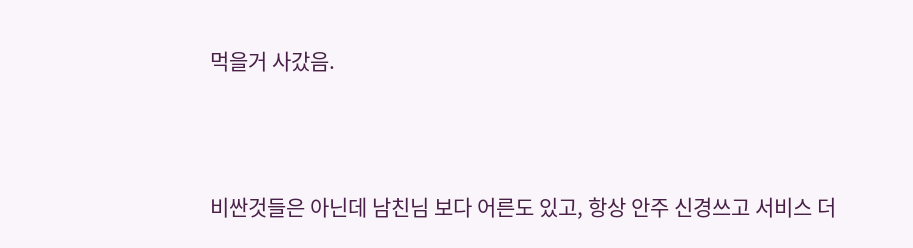먹을거 사갔음.



비싼것들은 아닌데 남친님 보다 어른도 있고, 항상 안주 신경쓰고 서비스 더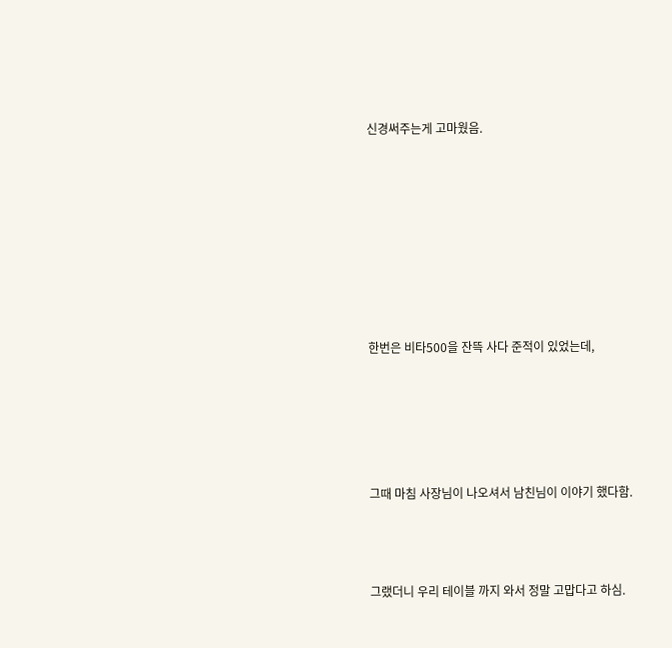신경써주는게 고마웠음.








한번은 비타500을 잔뜩 사다 준적이 있었는데,





그때 마침 사장님이 나오셔서 남친님이 이야기 했다함.



그랬더니 우리 테이블 까지 와서 정말 고맙다고 하심.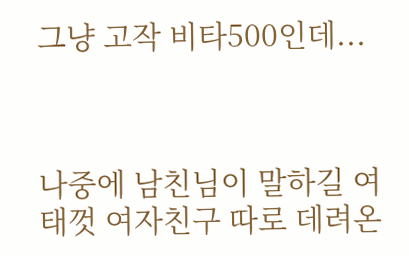그냥 고작 비타500인데...



나중에 남친님이 말하길 여태껏 여자친구 따로 데려온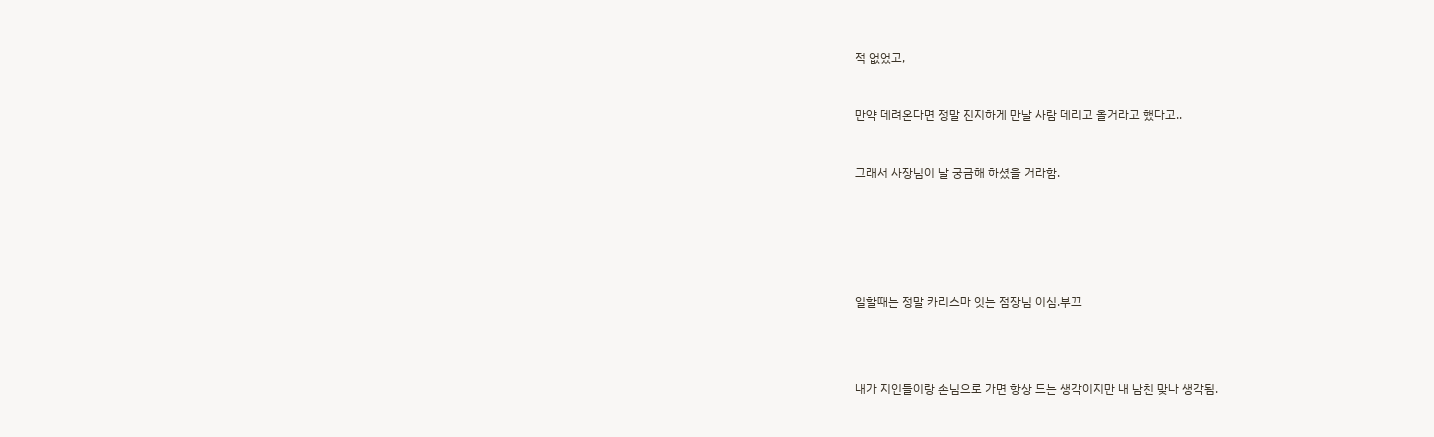적 없었고,



만약 데려온다면 정말 진지하게 만날 사람 데리고 올거라고 했다고..



그래서 사장님이 날 궁금해 하셨을 거라함.








일할때는 정말 카리스마 잇는 점장님 이심.부끄





내가 지인들이랑 손님으로 가면 항상 드는 생각이지만 내 남친 맞나 생각됨.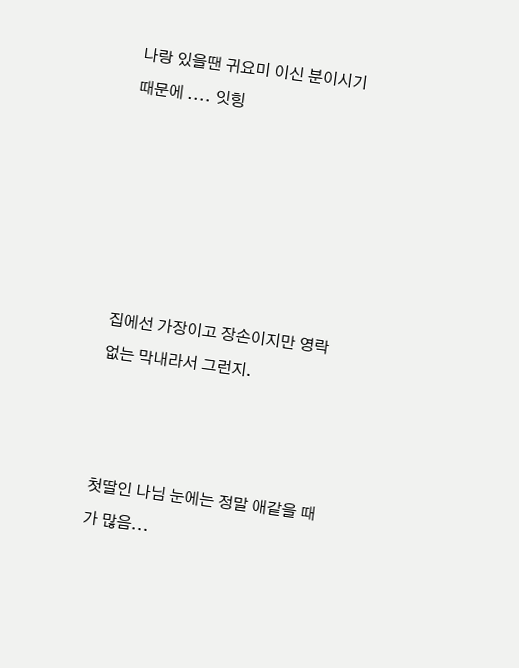나랑 있을땐 귀요미 이신 분이시기 때문에 .... 잇힝






집에선 가장이고 장손이지만 영락없는 막내라서 그런지.



첫딸인 나님 눈에는 정말 애같을 때가 많음...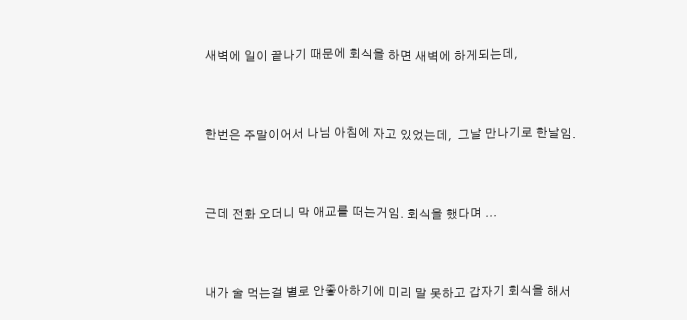새벽에 일이 끝나기 때문에 회식을 하면 새벽에 하게되는데,



한번은 주말이어서 나님 아침에 자고 있었는데,  그날 만나기로 한날임.



근데 전화 오더니 막 애교를 떠는거임. 회식을 했다며 ...



내가 술 먹는걸 별로 안좋아하기에 미리 말 못하고 갑자기 회식을 해서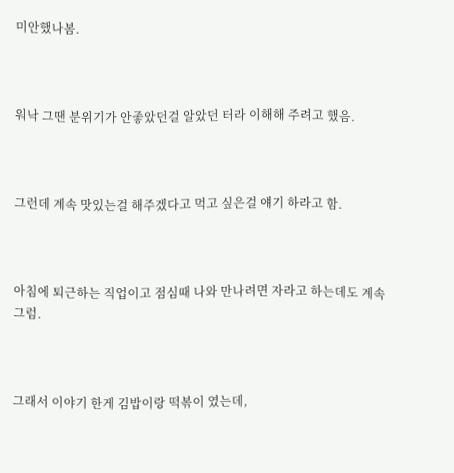미안했나봄.



워낙 그땐 분위기가 안좋았던걸 알았던 터라 이해해 주려고 했음.



그런데 계속 맛있는걸 해주겠다고 먹고 싶은걸 얘기 하라고 함.



아침에 퇴근하는 직업이고 점심때 나와 만나려면 자라고 하는데도 계속 그럼.



그래서 이야기 한게 김밥이랑 떡볶이 였는데,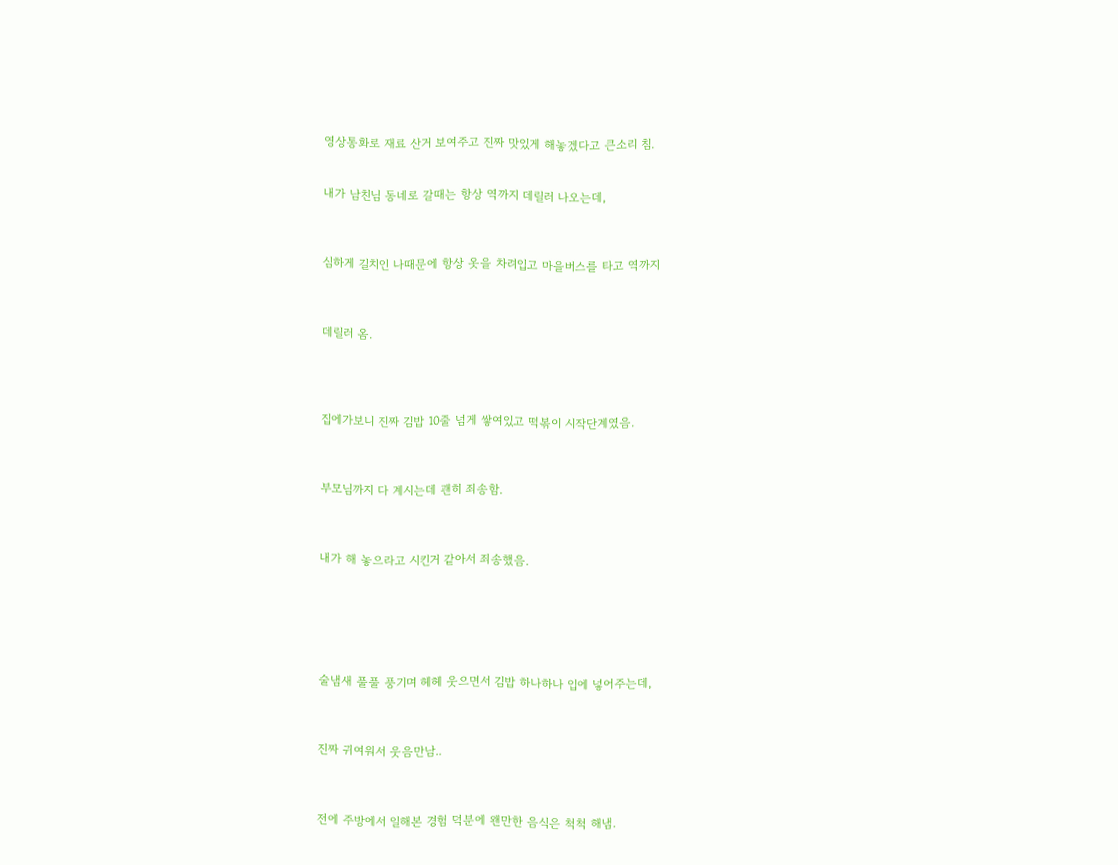영상통화로 재료 산거 보여주고 진짜 맛있게 해놓겠다고 큰소리 침.


내가 남친님 동네로 갈때는 항상 역까지 데릴러 나오는데,



심하게 길치인 나때문에 항상 옷을 차려입고 마을버스를 타고 역까지



데릴러 옴.




집에가보니 진짜 김밥 10줄 넘게 쌓여있고 떡볶이 시작단계였음.



부모님까지 다 계시는데 괜히 죄송함.



내가 해 놓으라고 시킨거 같아서 죄송했음.






술냄새 풀풀 풍기며 헤헤 웃으면서 김밥 하나하나 입에 넣어주는데,



진짜 귀여워서 웃음만남..



전에 주방에서 일해본 경험 덕분에 왠만한 음식은 척척 해냄.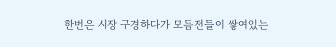한번은 시장 구경하다가 모듬전들이 쌓여있는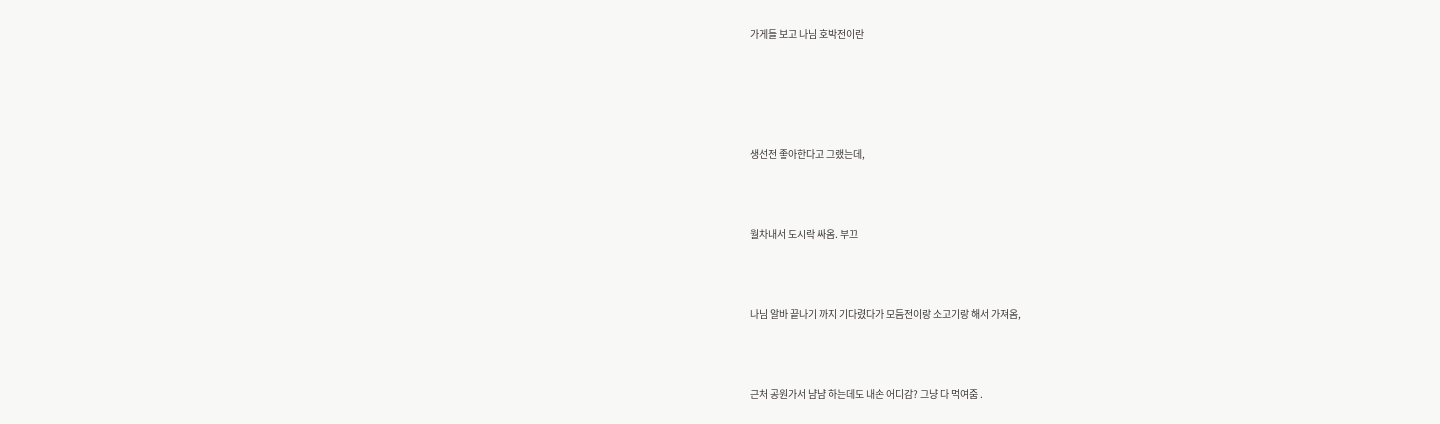가게들 보고 나님 호박전이란





생선전 좋아한다고 그랬는데,



월차내서 도시락 싸옴. 부끄



나님 알바 끝나기 까지 기다렸다가 모듬전이랑 소고기랑 해서 가져옴,



근처 공원가서 냠냠 하는데도 내손 어디감? 그냥 다 먹여줌 .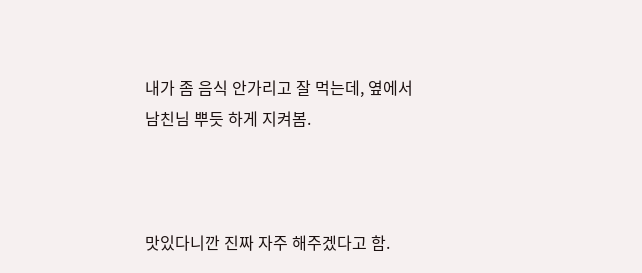내가 좀 음식 안가리고 잘 먹는데, 옆에서 남친님 뿌듯 하게 지켜봄.



맛있다니깐 진짜 자주 해주겠다고 함.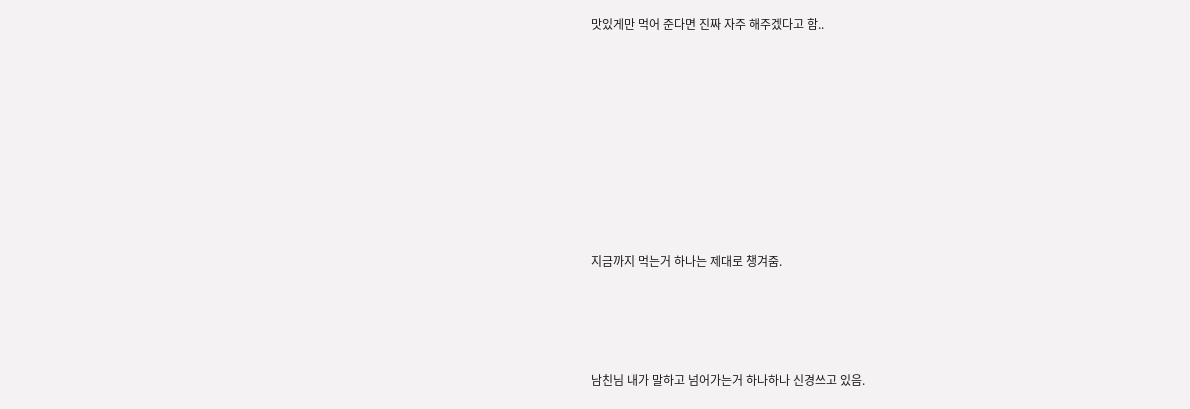맛있게만 먹어 준다면 진짜 자주 해주겠다고 함..











지금까지 먹는거 하나는 제대로 챙겨줌.





남친님 내가 말하고 넘어가는거 하나하나 신경쓰고 있음.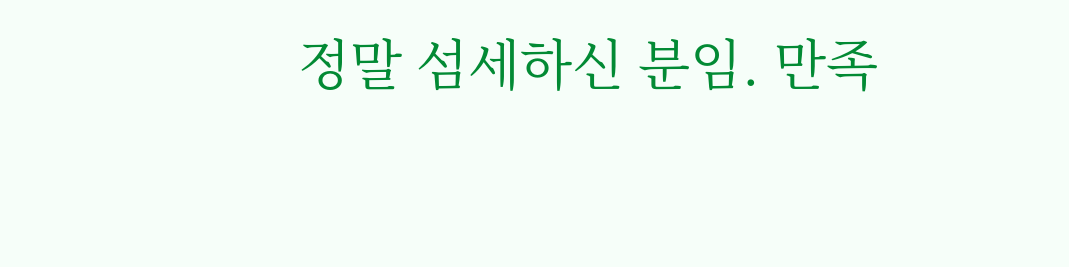정말 섬세하신 분임. 만족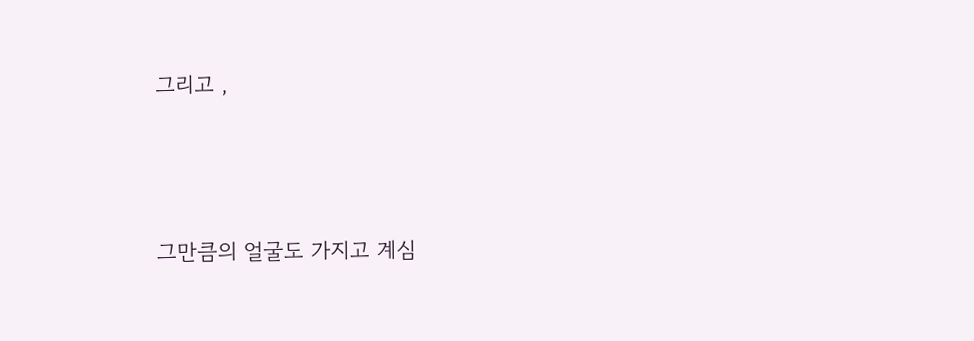그리고 ,



그만큼의 얼굴도 가지고 계심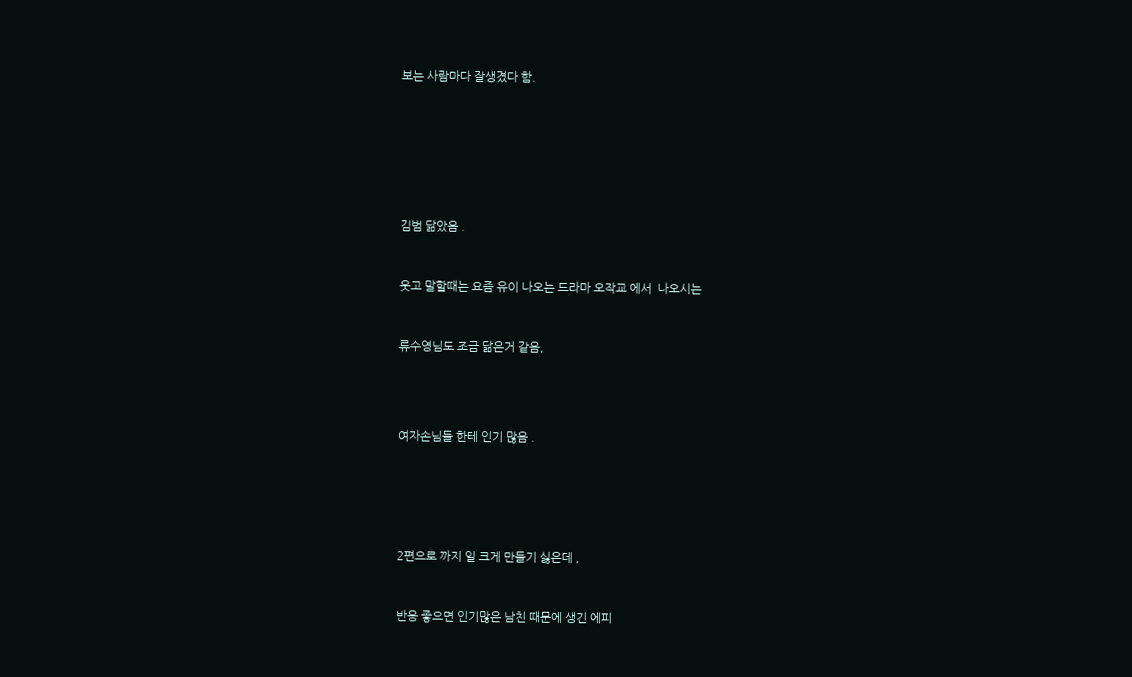보는 사람마다 잘생겼다 함.









김범 닮았음 .



웃고 말할때는 요즘 유이 나오는 드라마 오작교 에서  나오시는



류수영님도 조금 닮은거 같음,





여자손님들 한테 인기 많음 .







2편으로 까지 일 크게 만들기 싫은데 ,



반응 좋으면 인기많은 남친 때문에 생긴 에피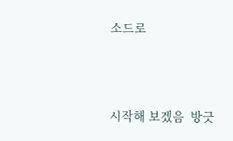소드로



시작해 보겠음  방긋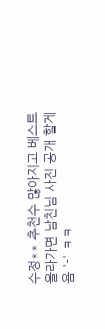수정** 추천수 많아지고 베스트 올라가면 남친님 사진 공개 할게욤 '-' ㅋㅋ